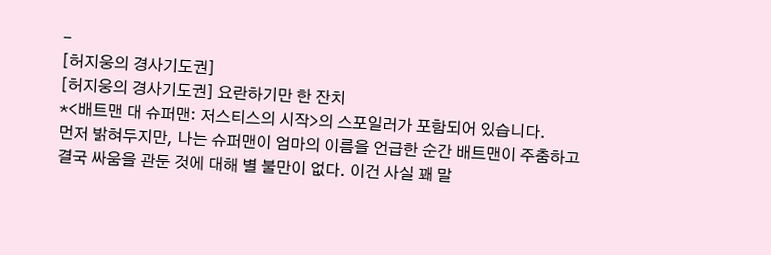-
[허지웅의 경사기도권]
[허지웅의 경사기도권] 요란하기만 한 잔치
*<배트맨 대 슈퍼맨: 저스티스의 시작>의 스포일러가 포함되어 있습니다.
먼저 밝혀두지만, 나는 슈퍼맨이 엄마의 이름을 언급한 순간 배트맨이 주춤하고 결국 싸움을 관둔 것에 대해 별 불만이 없다. 이건 사실 꽤 말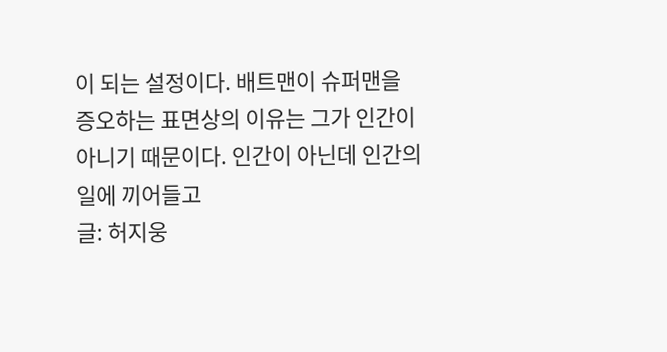이 되는 설정이다. 배트맨이 슈퍼맨을 증오하는 표면상의 이유는 그가 인간이 아니기 때문이다. 인간이 아닌데 인간의 일에 끼어들고
글: 허지웅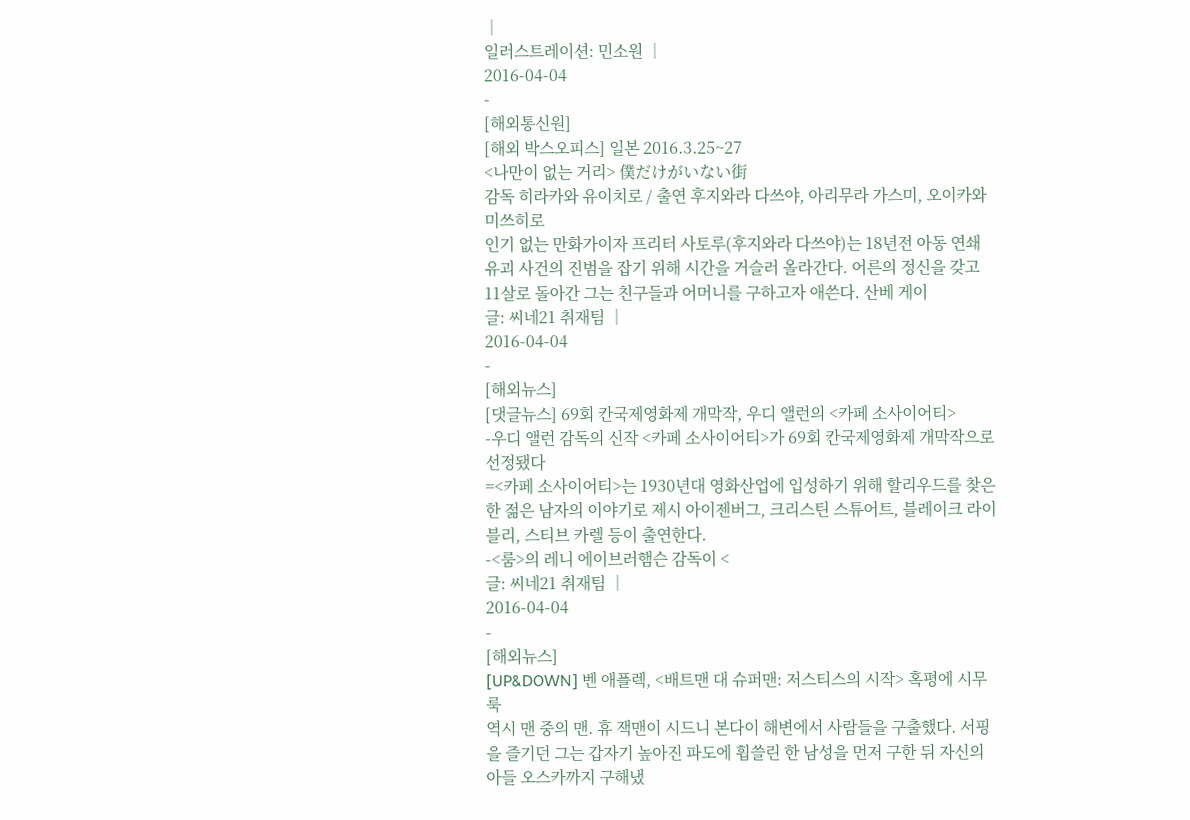│
일러스트레이션: 민소원 │
2016-04-04
-
[해외통신원]
[해외 박스오피스] 일본 2016.3.25~27
<나만이 없는 거리> 僕だけがいない街
감독 히라카와 유이치로 / 출연 후지와라 다쓰야, 아리무라 가스미, 오이카와 미쓰히로
인기 없는 만화가이자 프리터 사토루(후지와라 다쓰야)는 18년전 아동 연쇄 유괴 사건의 진범을 잡기 위해 시간을 거슬러 올라간다. 어른의 정신을 갖고 11살로 돌아간 그는 친구들과 어머니를 구하고자 애쓴다. 산베 게이
글: 씨네21 취재팀 │
2016-04-04
-
[해외뉴스]
[댓글뉴스] 69회 칸국제영화제 개막작, 우디 앨런의 <카페 소사이어티>
-우디 앨런 감독의 신작 <카페 소사이어티>가 69회 칸국제영화제 개막작으로 선정됐다
=<카페 소사이어티>는 1930년대 영화산업에 입성하기 위해 할리우드를 찾은 한 젊은 남자의 이야기로 제시 아이젠버그, 크리스틴 스튜어트, 블레이크 라이블리, 스티브 카렐 등이 출연한다.
-<룸>의 레니 에이브러햄슨 감독이 <
글: 씨네21 취재팀 │
2016-04-04
-
[해외뉴스]
[UP&DOWN] 벤 애플렉, <배트맨 대 슈퍼맨: 저스티스의 시작> 혹평에 시무룩
역시 맨 중의 맨. 휴 잭맨이 시드니 본다이 해변에서 사람들을 구출했다. 서핑을 즐기던 그는 갑자기 높아진 파도에 휩쓸린 한 남성을 먼저 구한 뒤 자신의 아들 오스카까지 구해냈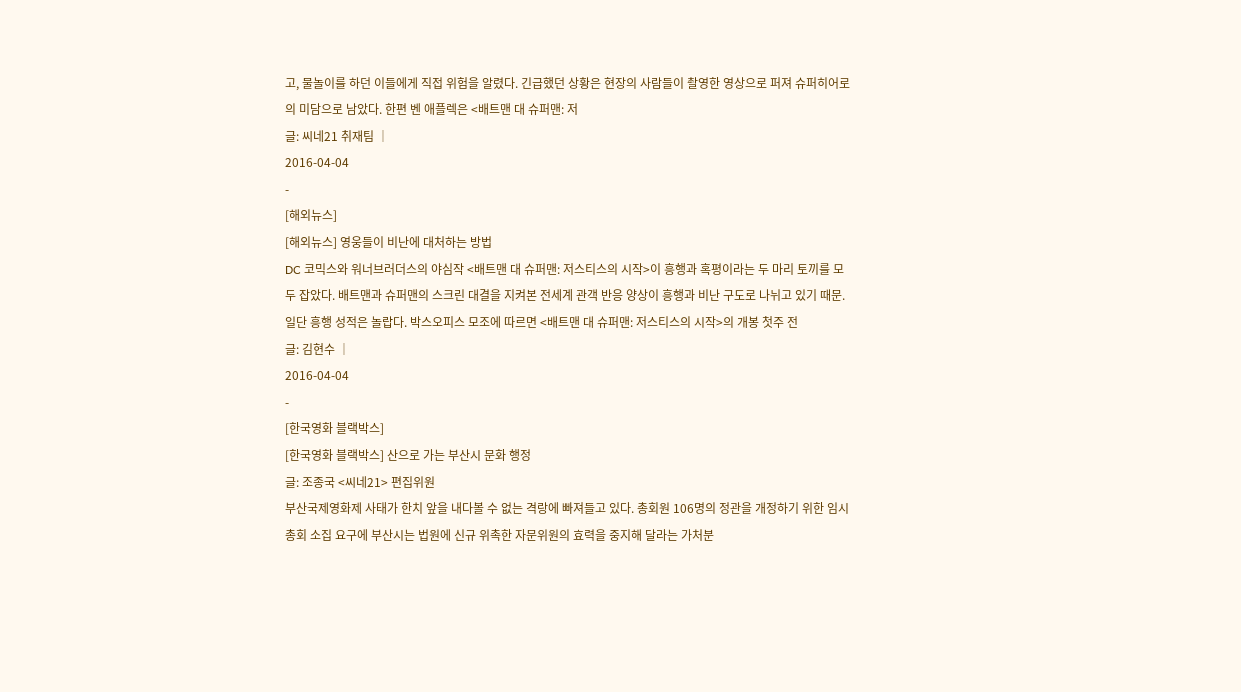고, 물놀이를 하던 이들에게 직접 위험을 알렸다. 긴급했던 상황은 현장의 사람들이 촬영한 영상으로 퍼져 슈퍼히어로의 미담으로 남았다. 한편 벤 애플렉은 <배트맨 대 슈퍼맨: 저
글: 씨네21 취재팀 │
2016-04-04
-
[해외뉴스]
[해외뉴스] 영웅들이 비난에 대처하는 방법
DC 코믹스와 워너브러더스의 야심작 <배트맨 대 슈퍼맨: 저스티스의 시작>이 흥행과 혹평이라는 두 마리 토끼를 모두 잡았다. 배트맨과 슈퍼맨의 스크린 대결을 지켜본 전세계 관객 반응 양상이 흥행과 비난 구도로 나뉘고 있기 때문. 일단 흥행 성적은 놀랍다. 박스오피스 모조에 따르면 <배트맨 대 슈퍼맨: 저스티스의 시작>의 개봉 첫주 전
글: 김현수 │
2016-04-04
-
[한국영화 블랙박스]
[한국영화 블랙박스] 산으로 가는 부산시 문화 행정
글: 조종국 <씨네21> 편집위원
부산국제영화제 사태가 한치 앞을 내다볼 수 없는 격랑에 빠져들고 있다. 총회원 106명의 정관을 개정하기 위한 임시총회 소집 요구에 부산시는 법원에 신규 위촉한 자문위원의 효력을 중지해 달라는 가처분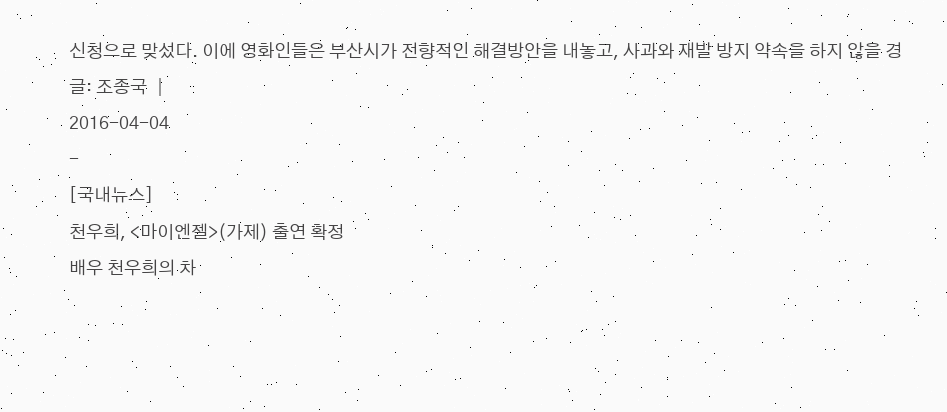신청으로 맞섰다. 이에 영화인들은 부산시가 전향적인 해결방안을 내놓고, 사과와 재발 방지 약속을 하지 않을 경
글: 조종국 │
2016-04-04
-
[국내뉴스]
천우희, <마이엔젤>(가제) 출연 확정
배우 천우희의 차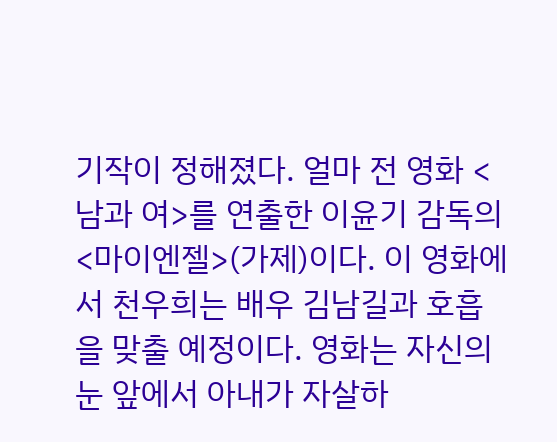기작이 정해졌다. 얼마 전 영화 <남과 여>를 연출한 이윤기 감독의 <마이엔젤>(가제)이다. 이 영화에서 천우희는 배우 김남길과 호흡을 맞출 예정이다. 영화는 자신의 눈 앞에서 아내가 자살하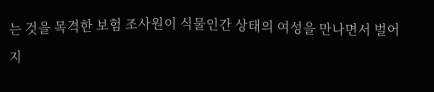는 것을 목격한 보험 조사원이 식물인간 상태의 여성을 만나면서 벌어지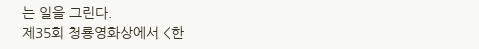는 일을 그린다.
제35회 청룡영화상에서 <한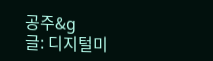공주&g
글: 디지털미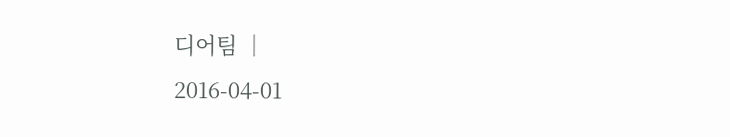디어팀 │
2016-04-01